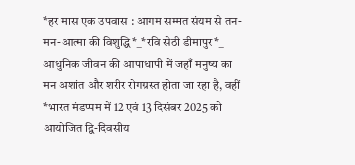*हर मास एक उपवास : आगम सम्मत संयम से तन-मन-आत्मा की विशुद्धि*_*रवि सेठी डीमापुर*_
आधुनिक जीवन की आपाधापी में जहाँ मनुष्य का मन अशांत और शरीर रोगग्रस्त होता जा रहा है, वहीं *भारत मंडप्पम में 12 एवं 13 दिसंबर 2025 को आयोजित द्वि-दिवसीय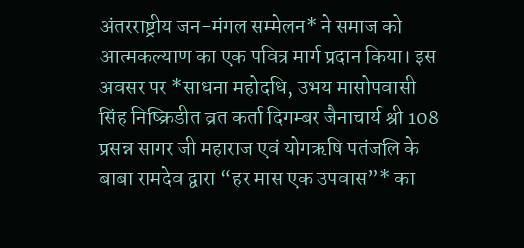अंतरराष्ट्रीय जन-मंगल सम्मेलन* ने समाज को आत्मकल्याण का एक पवित्र मार्ग प्रदान किया। इस अवसर पर *साधना महोदधि, उभय मासोपवासी सिंह निष्क्रिडीत व्रत कर्ता दिगम्बर जैनाचार्य श्री 108 प्रसन्न सागर जी महाराज एवं योगऋषि पतंजलि के बाबा रामदेव द्वारा “हर मास एक उपवास”* का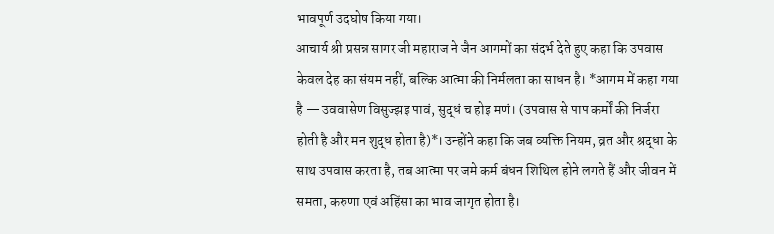भावपूर्ण उदघोष किया गया।
आचार्य श्री प्रसन्न सागर जी महाराज ने जैन आगमों का संदर्भ देते हुए कहा कि उपवास केवल देह का संयम नहीं, बल्कि आत्मा की निर्मलता का साधन है। *आगम में कहा गया है — उववासेण विसुज्झइ पावं, सुद्धं च होइ मणं। (उपवास से पाप कर्मों की निर्जरा होती है और मन शुद्ध होता है)*। उन्होंने कहा कि जब व्यक्ति नियम, व्रत और श्रद्धा के साथ उपवास करता है, तब आत्मा पर जमे कर्म बंधन शिथिल होने लगते हैं और जीवन में समता, करुणा एवं अहिंसा का भाव जागृत होता है।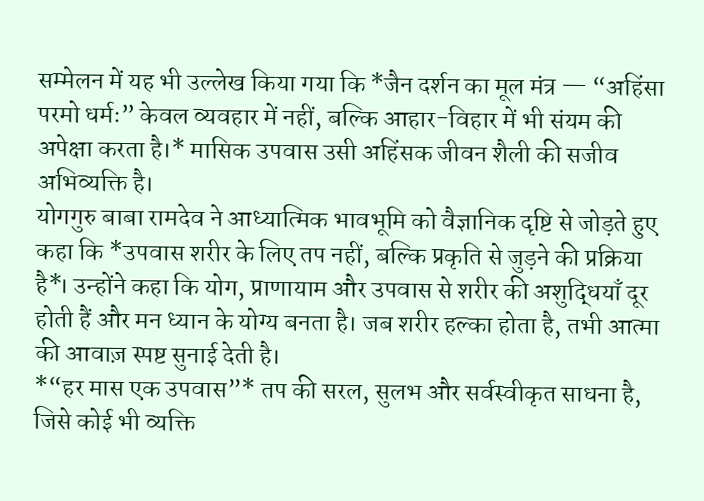सम्मेलन में यह भी उल्लेख किया गया कि *जैन दर्शन का मूल मंत्र — “अहिंसा परमो धर्मः” केवल व्यवहार में नहीं, बल्कि आहार-विहार में भी संयम की अपेक्षा करता है।* मासिक उपवास उसी अहिंसक जीवन शैली की सजीव अभिव्यक्ति है।
योगगुरु बाबा रामदेव ने आध्यात्मिक भावभूमि को वैज्ञानिक दृष्टि से जोड़ते हुए कहा कि *उपवास शरीर के लिए तप नहीं, बल्कि प्रकृति से जुड़ने की प्रक्रिया है*। उन्होंने कहा कि योग, प्राणायाम और उपवास से शरीर की अशुद्धियाँ दूर होती हैं और मन ध्यान के योग्य बनता है। जब शरीर हल्का होता है, तभी आत्मा की आवाज़ स्पष्ट सुनाई देती है।
*“हर मास एक उपवास”* तप की सरल, सुलभ और सर्वस्वीकृत साधना है, जिसे कोई भी व्यक्ति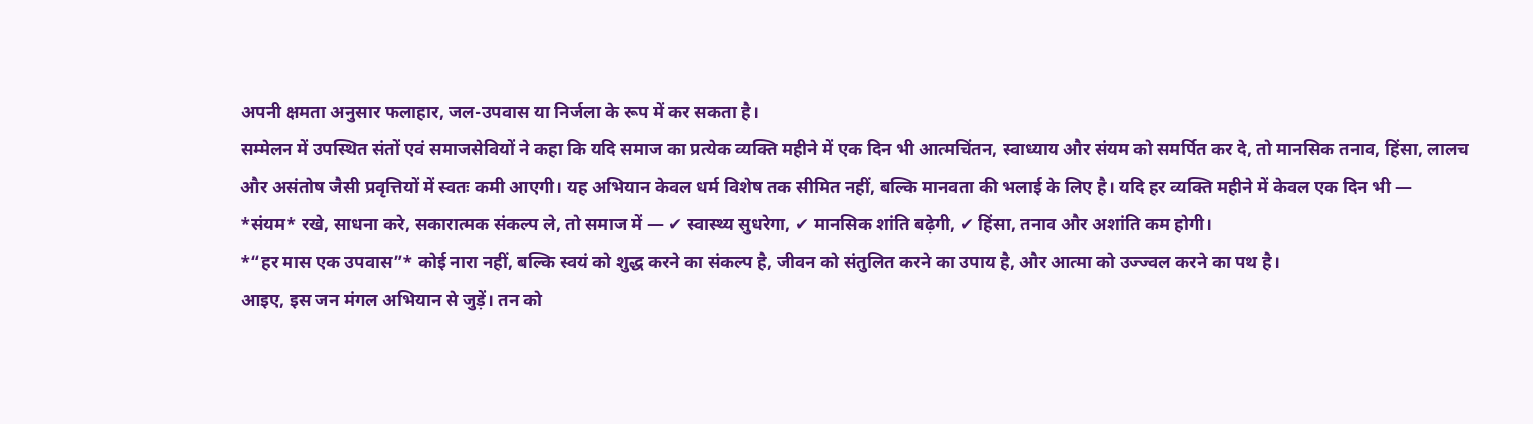अपनी क्षमता अनुसार फलाहार, जल-उपवास या निर्जला के रूप में कर सकता है।
सम्मेलन में उपस्थित संतों एवं समाजसेवियों ने कहा कि यदि समाज का प्रत्येक व्यक्ति महीने में एक दिन भी आत्मचिंतन, स्वाध्याय और संयम को समर्पित कर दे, तो मानसिक तनाव, हिंसा, लालच और असंतोष जैसी प्रवृत्तियों में स्वतः कमी आएगी। यह अभियान केवल धर्म विशेष तक सीमित नहीं, बल्कि मानवता की भलाई के लिए है। यदि हर व्यक्ति महीने में केवल एक दिन भी — *संयम* रखे, साधना करे, सकारात्मक संकल्प ले, तो समाज में — ✔ स्वास्थ्य सुधरेगा, ✔ मानसिक शांति बढ़ेगी, ✔ हिंसा, तनाव और अशांति कम होगी।
*“हर मास एक उपवास”* कोई नारा नहीं, बल्कि स्वयं को शुद्ध करने का संकल्प है, जीवन को संतुलित करने का उपाय है, और आत्मा को उज्ज्वल करने का पथ है।
आइए, इस जन मंगल अभियान से जुड़ें। तन को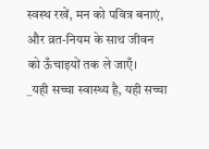स्वस्थ रखें, मन को पवित्र बनाएं, और व्रत-नियम के साथ जीवन को ऊँचाइयों तक ले जाएँ।
_यही सच्चा स्वास्थ्य है, यही सच्चा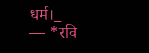धर्म।_
— *रवि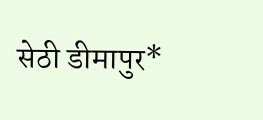सेठी डीमापुर*